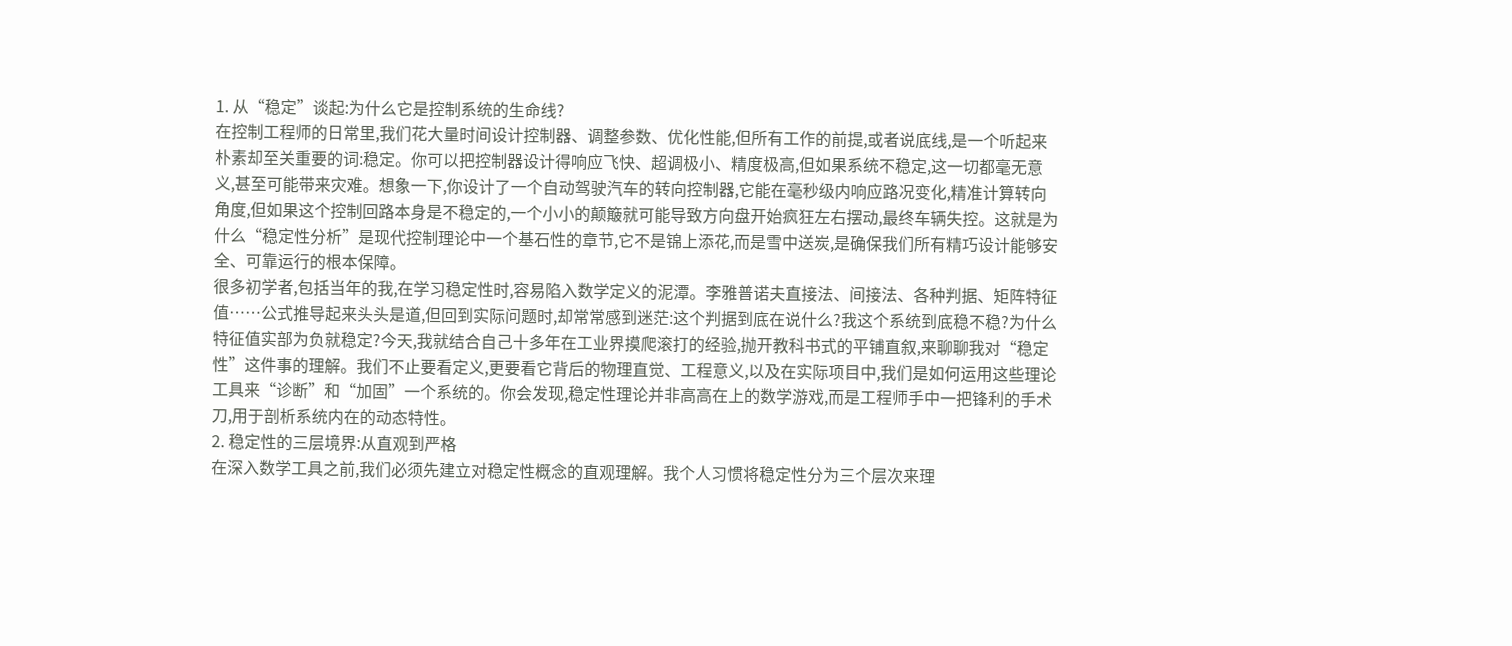1. 从“稳定”谈起:为什么它是控制系统的生命线?
在控制工程师的日常里,我们花大量时间设计控制器、调整参数、优化性能,但所有工作的前提,或者说底线,是一个听起来朴素却至关重要的词:稳定。你可以把控制器设计得响应飞快、超调极小、精度极高,但如果系统不稳定,这一切都毫无意义,甚至可能带来灾难。想象一下,你设计了一个自动驾驶汽车的转向控制器,它能在毫秒级内响应路况变化,精准计算转向角度,但如果这个控制回路本身是不稳定的,一个小小的颠簸就可能导致方向盘开始疯狂左右摆动,最终车辆失控。这就是为什么“稳定性分析”是现代控制理论中一个基石性的章节,它不是锦上添花,而是雪中送炭,是确保我们所有精巧设计能够安全、可靠运行的根本保障。
很多初学者,包括当年的我,在学习稳定性时,容易陷入数学定义的泥潭。李雅普诺夫直接法、间接法、各种判据、矩阵特征值……公式推导起来头头是道,但回到实际问题时,却常常感到迷茫:这个判据到底在说什么?我这个系统到底稳不稳?为什么特征值实部为负就稳定?今天,我就结合自己十多年在工业界摸爬滚打的经验,抛开教科书式的平铺直叙,来聊聊我对“稳定性”这件事的理解。我们不止要看定义,更要看它背后的物理直觉、工程意义,以及在实际项目中,我们是如何运用这些理论工具来“诊断”和“加固”一个系统的。你会发现,稳定性理论并非高高在上的数学游戏,而是工程师手中一把锋利的手术刀,用于剖析系统内在的动态特性。
2. 稳定性的三层境界:从直观到严格
在深入数学工具之前,我们必须先建立对稳定性概念的直观理解。我个人习惯将稳定性分为三个层次来理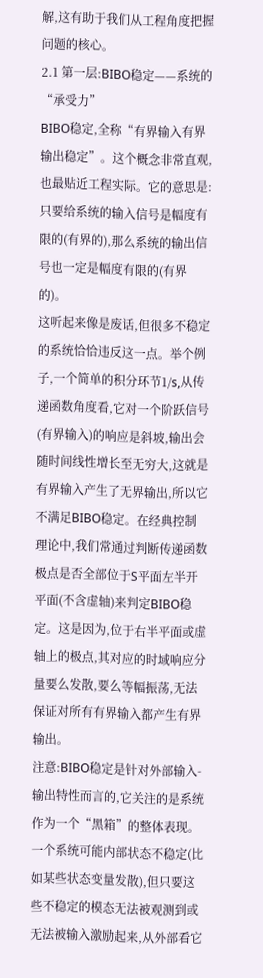解,这有助于我们从工程角度把握问题的核心。
2.1 第一层:BIBO稳定——系统的“承受力”
BIBO稳定,全称“有界输入有界输出稳定”。这个概念非常直观,也最贴近工程实际。它的意思是:只要给系统的输入信号是幅度有限的(有界的),那么系统的输出信号也一定是幅度有限的(有界的)。
这听起来像是废话,但很多不稳定的系统恰恰违反这一点。举个例子,一个简单的积分环节1/s,从传递函数角度看,它对一个阶跃信号(有界输入)的响应是斜坡,输出会随时间线性增长至无穷大,这就是有界输入产生了无界输出,所以它不满足BIBO稳定。在经典控制理论中,我们常通过判断传递函数极点是否全部位于S平面左半开平面(不含虚轴)来判定BIBO稳定。这是因为,位于右半平面或虚轴上的极点,其对应的时域响应分量要么发散,要么等幅振荡,无法保证对所有有界输入都产生有界输出。
注意:BIBO稳定是针对外部输入-输出特性而言的,它关注的是系统作为一个“黑箱”的整体表现。一个系统可能内部状态不稳定(比如某些状态变量发散),但只要这些不稳定的模态无法被观测到或无法被输入激励起来,从外部看它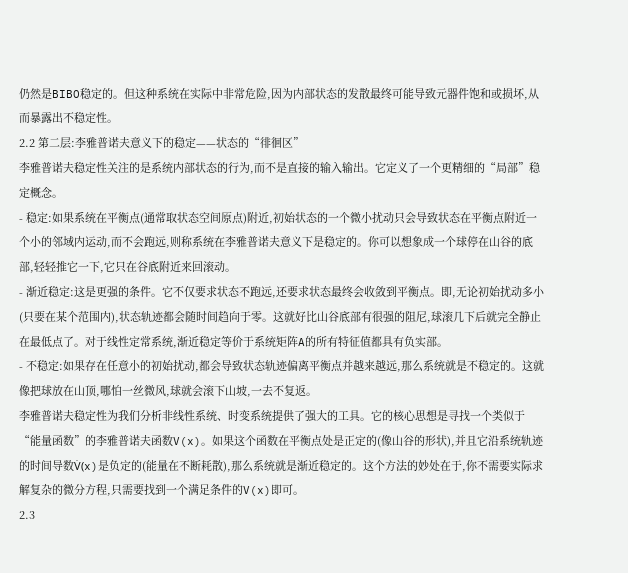仍然是BIBO稳定的。但这种系统在实际中非常危险,因为内部状态的发散最终可能导致元器件饱和或损坏,从而暴露出不稳定性。
2.2 第二层:李雅普诺夫意义下的稳定——状态的“徘徊区”
李雅普诺夫稳定性关注的是系统内部状态的行为,而不是直接的输入输出。它定义了一个更精细的“局部”稳定概念。
- 稳定:如果系统在平衡点(通常取状态空间原点)附近,初始状态的一个微小扰动只会导致状态在平衡点附近一个小的邻域内运动,而不会跑远,则称系统在李雅普诺夫意义下是稳定的。你可以想象成一个球停在山谷的底部,轻轻推它一下,它只在谷底附近来回滚动。
- 渐近稳定:这是更强的条件。它不仅要求状态不跑远,还要求状态最终会收敛到平衡点。即,无论初始扰动多小(只要在某个范围内),状态轨迹都会随时间趋向于零。这就好比山谷底部有很强的阻尼,球滚几下后就完全静止在最低点了。对于线性定常系统,渐近稳定等价于系统矩阵A的所有特征值都具有负实部。
- 不稳定:如果存在任意小的初始扰动,都会导致状态轨迹偏离平衡点并越来越远,那么系统就是不稳定的。这就像把球放在山顶,哪怕一丝微风,球就会滚下山坡,一去不复返。
李雅普诺夫稳定性为我们分析非线性系统、时变系统提供了强大的工具。它的核心思想是寻找一个类似于“能量函数”的李雅普诺夫函数V(x)。如果这个函数在平衡点处是正定的(像山谷的形状),并且它沿系统轨迹的时间导数V̇(x)是负定的(能量在不断耗散),那么系统就是渐近稳定的。这个方法的妙处在于,你不需要实际求解复杂的微分方程,只需要找到一个满足条件的V(x)即可。
2.3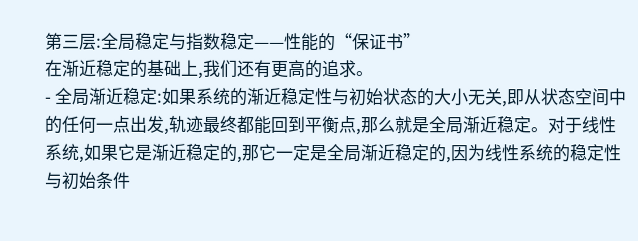第三层:全局稳定与指数稳定——性能的“保证书”
在渐近稳定的基础上,我们还有更高的追求。
- 全局渐近稳定:如果系统的渐近稳定性与初始状态的大小无关,即从状态空间中的任何一点出发,轨迹最终都能回到平衡点,那么就是全局渐近稳定。对于线性系统,如果它是渐近稳定的,那它一定是全局渐近稳定的,因为线性系统的稳定性与初始条件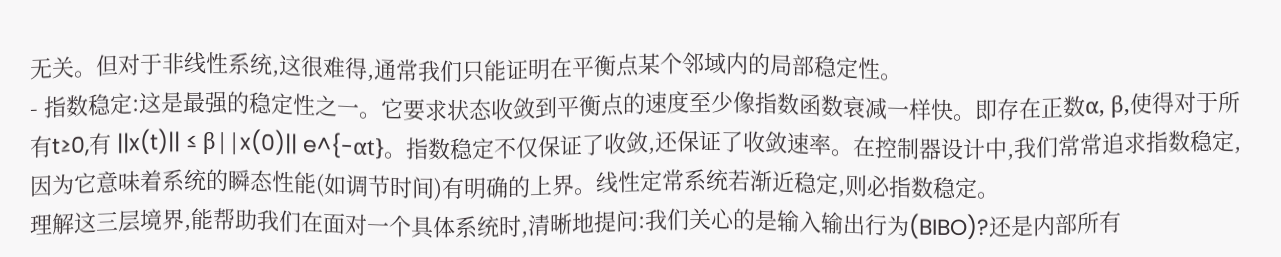无关。但对于非线性系统,这很难得,通常我们只能证明在平衡点某个邻域内的局部稳定性。
- 指数稳定:这是最强的稳定性之一。它要求状态收敛到平衡点的速度至少像指数函数衰减一样快。即存在正数α, β,使得对于所有t≥0,有 ||x(t)|| ≤ β||x(0)|| e^{-αt}。指数稳定不仅保证了收敛,还保证了收敛速率。在控制器设计中,我们常常追求指数稳定,因为它意味着系统的瞬态性能(如调节时间)有明确的上界。线性定常系统若渐近稳定,则必指数稳定。
理解这三层境界,能帮助我们在面对一个具体系统时,清晰地提问:我们关心的是输入输出行为(BIBO)?还是内部所有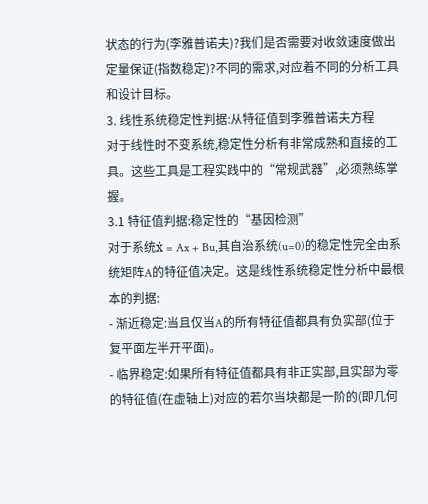状态的行为(李雅普诺夫)?我们是否需要对收敛速度做出定量保证(指数稳定)?不同的需求,对应着不同的分析工具和设计目标。
3. 线性系统稳定性判据:从特征值到李雅普诺夫方程
对于线性时不变系统,稳定性分析有非常成熟和直接的工具。这些工具是工程实践中的“常规武器”,必须熟练掌握。
3.1 特征值判据:稳定性的“基因检测”
对于系统ẋ = Ax + Bu,其自治系统(u=0)的稳定性完全由系统矩阵A的特征值决定。这是线性系统稳定性分析中最根本的判据:
- 渐近稳定:当且仅当A的所有特征值都具有负实部(位于复平面左半开平面)。
- 临界稳定:如果所有特征值都具有非正实部,且实部为零的特征值(在虚轴上)对应的若尔当块都是一阶的(即几何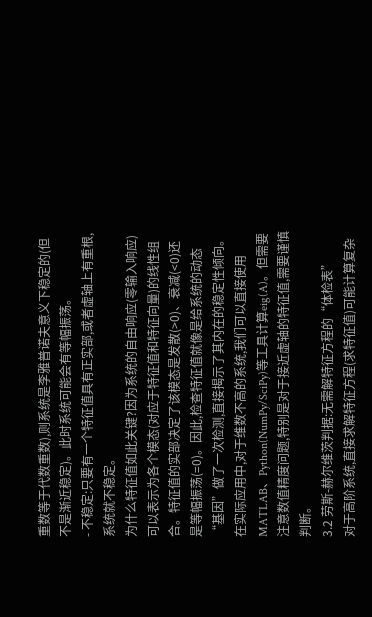重数等于代数重数),则系统是李雅普诺夫意义下稳定的(但不是渐近稳定)。此时系统可能会有等幅振荡。
- 不稳定:只要有一个特征值具有正实部,或者虚轴上有重根,系统就不稳定。
为什么特征值如此关键?因为系统的自由响应(零输入响应)可以表示为各个模态(对应于特征值和特征向量)的线性组合。特征值的实部决定了该模态是发散(>0)、衰减(<0)还是等幅振荡(=0)。因此,检查特征值就像是给系统的动态“基因”做了一次检测,直接揭示了其内在的稳定性倾向。
在实际应用中,对于维数不高的系统,我们可以直接使用MATLAB、Python(NumPy/SciPy)等工具计算eig(A)。但需要注意数值精度问题,特别是对于接近虚轴的特征值,需要谨慎判断。
3.2 劳斯-赫尔维茨判据:无需解特征方程的“体检表”
对于高阶系统,直接求解特征方程(求特征值)可能计算复杂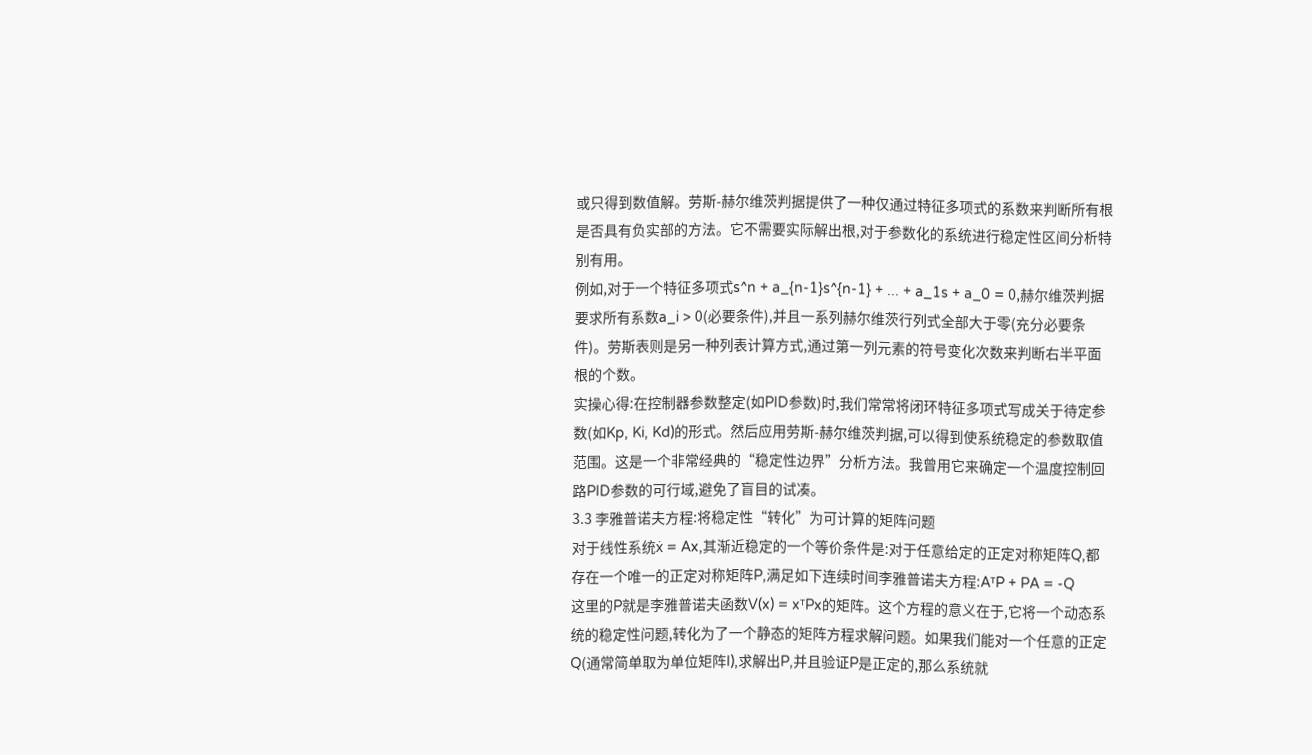或只得到数值解。劳斯-赫尔维茨判据提供了一种仅通过特征多项式的系数来判断所有根是否具有负实部的方法。它不需要实际解出根,对于参数化的系统进行稳定性区间分析特别有用。
例如,对于一个特征多项式s^n + a_{n-1}s^{n-1} + ... + a_1s + a_0 = 0,赫尔维茨判据要求所有系数a_i > 0(必要条件),并且一系列赫尔维茨行列式全部大于零(充分必要条件)。劳斯表则是另一种列表计算方式,通过第一列元素的符号变化次数来判断右半平面根的个数。
实操心得:在控制器参数整定(如PID参数)时,我们常常将闭环特征多项式写成关于待定参数(如Kp, Ki, Kd)的形式。然后应用劳斯-赫尔维茨判据,可以得到使系统稳定的参数取值范围。这是一个非常经典的“稳定性边界”分析方法。我曾用它来确定一个温度控制回路PID参数的可行域,避免了盲目的试凑。
3.3 李雅普诺夫方程:将稳定性“转化”为可计算的矩阵问题
对于线性系统ẋ = Ax,其渐近稳定的一个等价条件是:对于任意给定的正定对称矩阵Q,都存在一个唯一的正定对称矩阵P,满足如下连续时间李雅普诺夫方程:AᵀP + PA = -Q
这里的P就是李雅普诺夫函数V(x) = xᵀPx的矩阵。这个方程的意义在于,它将一个动态系统的稳定性问题,转化为了一个静态的矩阵方程求解问题。如果我们能对一个任意的正定Q(通常简单取为单位矩阵I),求解出P,并且验证P是正定的,那么系统就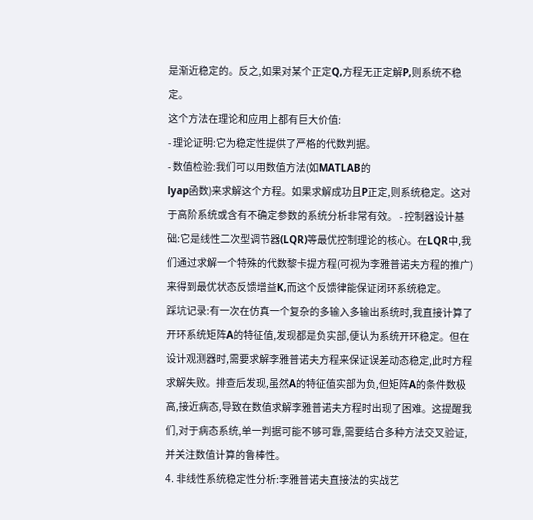是渐近稳定的。反之,如果对某个正定Q,方程无正定解P,则系统不稳定。
这个方法在理论和应用上都有巨大价值:
- 理论证明:它为稳定性提供了严格的代数判据。
- 数值检验:我们可以用数值方法(如MATLAB的
lyap函数)来求解这个方程。如果求解成功且P正定,则系统稳定。这对于高阶系统或含有不确定参数的系统分析非常有效。 - 控制器设计基础:它是线性二次型调节器(LQR)等最优控制理论的核心。在LQR中,我们通过求解一个特殊的代数黎卡提方程(可视为李雅普诺夫方程的推广)来得到最优状态反馈增益K,而这个反馈律能保证闭环系统稳定。
踩坑记录:有一次在仿真一个复杂的多输入多输出系统时,我直接计算了开环系统矩阵A的特征值,发现都是负实部,便认为系统开环稳定。但在设计观测器时,需要求解李雅普诺夫方程来保证误差动态稳定,此时方程求解失败。排查后发现,虽然A的特征值实部为负,但矩阵A的条件数极高,接近病态,导致在数值求解李雅普诺夫方程时出现了困难。这提醒我们,对于病态系统,单一判据可能不够可靠,需要结合多种方法交叉验证,并关注数值计算的鲁棒性。
4. 非线性系统稳定性分析:李雅普诺夫直接法的实战艺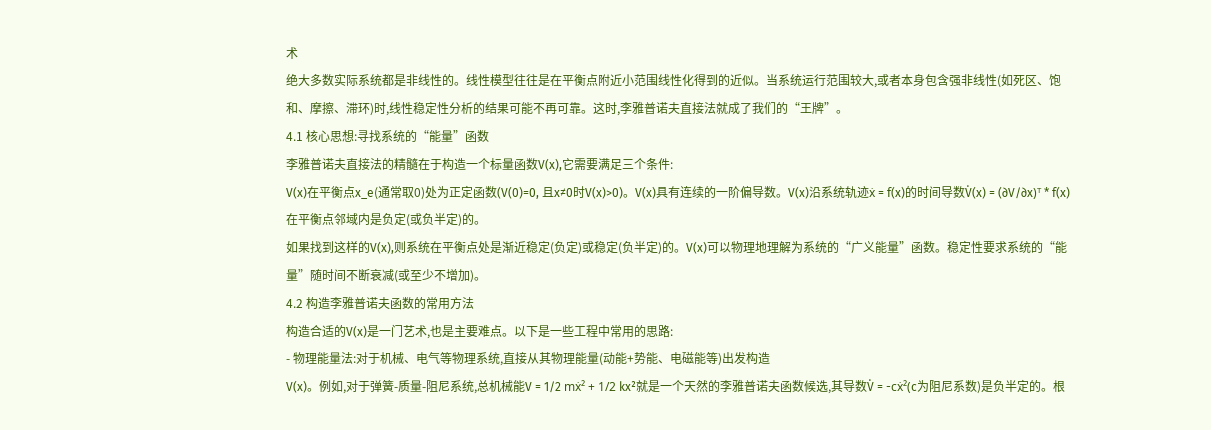术
绝大多数实际系统都是非线性的。线性模型往往是在平衡点附近小范围线性化得到的近似。当系统运行范围较大,或者本身包含强非线性(如死区、饱和、摩擦、滞环)时,线性稳定性分析的结果可能不再可靠。这时,李雅普诺夫直接法就成了我们的“王牌”。
4.1 核心思想:寻找系统的“能量”函数
李雅普诺夫直接法的精髓在于构造一个标量函数V(x),它需要满足三个条件:
V(x)在平衡点x_e(通常取0)处为正定函数(V(0)=0, 且x≠0时V(x)>0)。V(x)具有连续的一阶偏导数。V(x)沿系统轨迹ẋ = f(x)的时间导数V̇(x) = (∂V/∂x)ᵀ * f(x)在平衡点邻域内是负定(或负半定)的。
如果找到这样的V(x),则系统在平衡点处是渐近稳定(负定)或稳定(负半定)的。V(x)可以物理地理解为系统的“广义能量”函数。稳定性要求系统的“能量”随时间不断衰减(或至少不增加)。
4.2 构造李雅普诺夫函数的常用方法
构造合适的V(x)是一门艺术,也是主要难点。以下是一些工程中常用的思路:
- 物理能量法:对于机械、电气等物理系统,直接从其物理能量(动能+势能、电磁能等)出发构造
V(x)。例如,对于弹簧-质量-阻尼系统,总机械能V = 1/2 mẋ² + 1/2 kx²就是一个天然的李雅普诺夫函数候选,其导数V̇ = -cẋ²(c为阻尼系数)是负半定的。根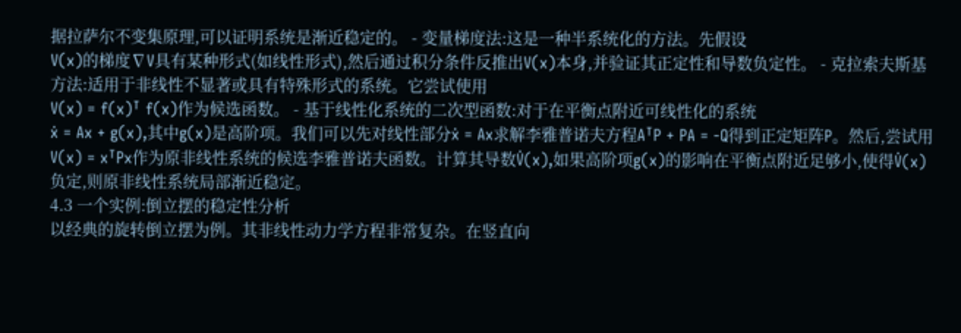据拉萨尔不变集原理,可以证明系统是渐近稳定的。 - 变量梯度法:这是一种半系统化的方法。先假设
V(x)的梯度∇V具有某种形式(如线性形式),然后通过积分条件反推出V(x)本身,并验证其正定性和导数负定性。 - 克拉索夫斯基方法:适用于非线性不显著或具有特殊形式的系统。它尝试使用
V(x) = f(x)ᵀ f(x)作为候选函数。 - 基于线性化系统的二次型函数:对于在平衡点附近可线性化的系统
ẋ = Ax + g(x),其中g(x)是高阶项。我们可以先对线性部分ẋ = Ax求解李雅普诺夫方程AᵀP + PA = -Q得到正定矩阵P。然后,尝试用V(x) = xᵀPx作为原非线性系统的候选李雅普诺夫函数。计算其导数V̇(x),如果高阶项g(x)的影响在平衡点附近足够小,使得V̇(x)负定,则原非线性系统局部渐近稳定。
4.3 一个实例:倒立摆的稳定性分析
以经典的旋转倒立摆为例。其非线性动力学方程非常复杂。在竖直向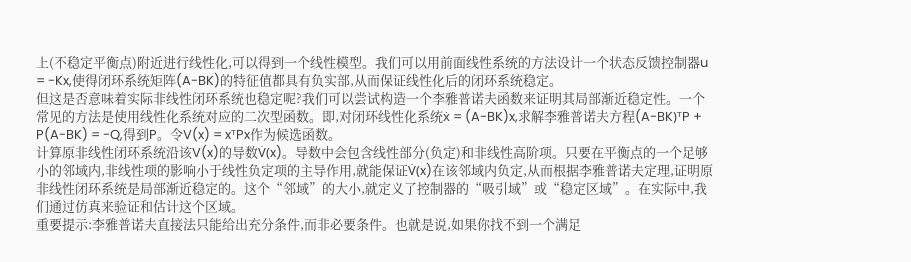上(不稳定平衡点)附近进行线性化,可以得到一个线性模型。我们可以用前面线性系统的方法设计一个状态反馈控制器u = -Kx,使得闭环系统矩阵(A-BK)的特征值都具有负实部,从而保证线性化后的闭环系统稳定。
但这是否意味着实际非线性闭环系统也稳定呢?我们可以尝试构造一个李雅普诺夫函数来证明其局部渐近稳定性。一个常见的方法是使用线性化系统对应的二次型函数。即,对闭环线性化系统ẋ = (A-BK)x,求解李雅普诺夫方程(A-BK)ᵀP + P(A-BK) = -Q,得到P。令V(x) = xᵀPx作为候选函数。
计算原非线性闭环系统沿该V(x)的导数V̇(x)。导数中会包含线性部分(负定)和非线性高阶项。只要在平衡点的一个足够小的邻域内,非线性项的影响小于线性负定项的主导作用,就能保证V̇(x)在该邻域内负定,从而根据李雅普诺夫定理,证明原非线性闭环系统是局部渐近稳定的。这个“邻域”的大小,就定义了控制器的“吸引域”或“稳定区域”。在实际中,我们通过仿真来验证和估计这个区域。
重要提示:李雅普诺夫直接法只能给出充分条件,而非必要条件。也就是说,如果你找不到一个满足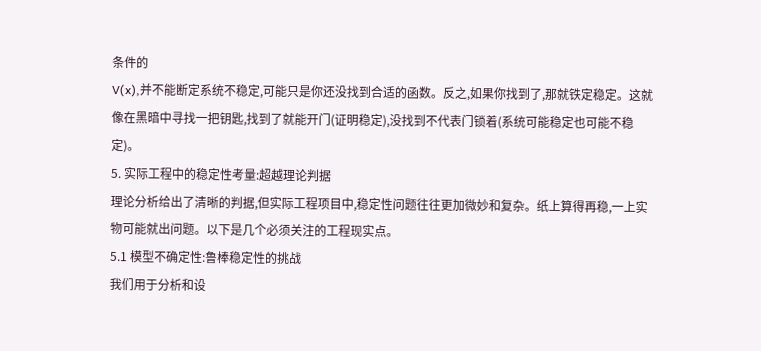条件的
V(x),并不能断定系统不稳定,可能只是你还没找到合适的函数。反之,如果你找到了,那就铁定稳定。这就像在黑暗中寻找一把钥匙,找到了就能开门(证明稳定),没找到不代表门锁着(系统可能稳定也可能不稳定)。
5. 实际工程中的稳定性考量:超越理论判据
理论分析给出了清晰的判据,但实际工程项目中,稳定性问题往往更加微妙和复杂。纸上算得再稳,一上实物可能就出问题。以下是几个必须关注的工程现实点。
5.1 模型不确定性:鲁棒稳定性的挑战
我们用于分析和设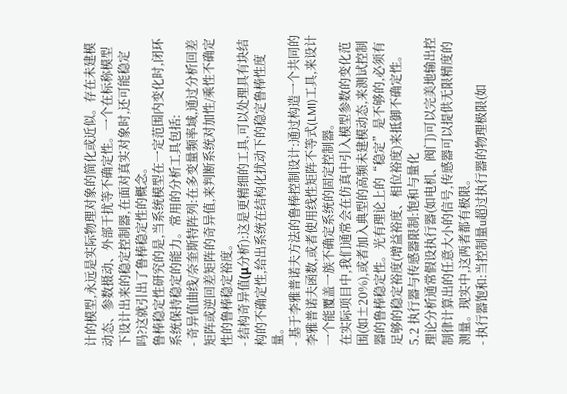计的模型,永远是实际物理对象的简化或近似。存在未建模动态、参数摄动、外部干扰等不确定性。一个在标称模型下设计出来的稳定控制器,在面对真实对象时,还可能稳定吗?这就引出了鲁棒稳定性的概念。
鲁棒稳定性研究的是,当系统模型在一定范围内变化时,闭环系统保持稳定的能力。常用的分析工具包括:
- 奇异值曲线/奈奎斯特阵列:在多变量频率域,通过分析回差矩阵或逆回差矩阵的奇异值,来判断系统对加性/乘性不确定性的鲁棒稳定裕度。
- 结构奇异值(μ分析):这是更精细的工具,可以处理具有块结构的不确定性,给出系统在结构化扰动下的稳定鲁棒性度量。
- 基于李雅普诺夫方法的鲁棒控制设计:通过构造一个共同的李雅普诺夫函数,或者使用线性矩阵不等式(LMI)工具,来设计一个能覆盖一族不确定系统的固定控制器。
在实际项目中,我们通常会在仿真中引入模型参数的变化范围(如±20%),或者加入典型的高频未建模动态,来测试控制器的鲁棒稳定性。光有理论上的“稳定”是不够的,必须有足够的稳定裕度(增益裕度、相位裕度)来抵御不确定性。
5.2 执行器与传感器限制:饱和与量化
理论分析通常假设执行器(如电机、阀门)可以完美地输出控制律计算出的任意大小的信号,传感器可以提供无限精度的测量。现实中,这两者都有极限。
- 执行器饱和:当控制量u超过执行器的物理极限(如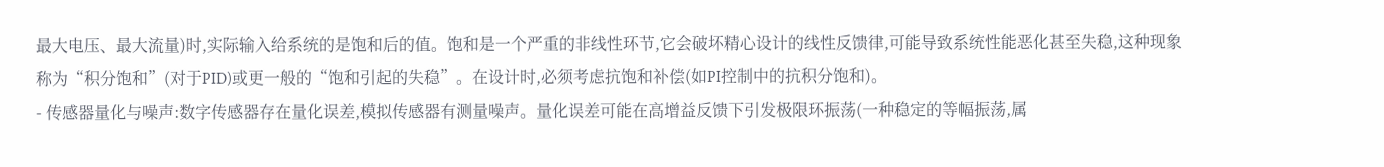最大电压、最大流量)时,实际输入给系统的是饱和后的值。饱和是一个严重的非线性环节,它会破坏精心设计的线性反馈律,可能导致系统性能恶化甚至失稳,这种现象称为“积分饱和”(对于PID)或更一般的“饱和引起的失稳”。在设计时,必须考虑抗饱和补偿(如PI控制中的抗积分饱和)。
- 传感器量化与噪声:数字传感器存在量化误差,模拟传感器有测量噪声。量化误差可能在高增益反馈下引发极限环振荡(一种稳定的等幅振荡,属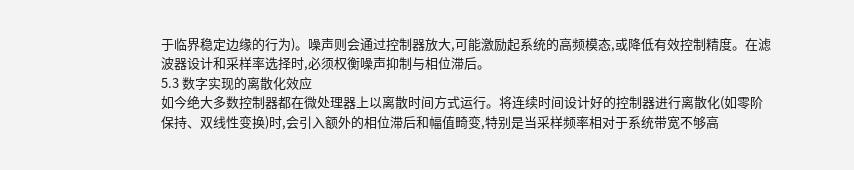于临界稳定边缘的行为)。噪声则会通过控制器放大,可能激励起系统的高频模态,或降低有效控制精度。在滤波器设计和采样率选择时,必须权衡噪声抑制与相位滞后。
5.3 数字实现的离散化效应
如今绝大多数控制器都在微处理器上以离散时间方式运行。将连续时间设计好的控制器进行离散化(如零阶保持、双线性变换)时,会引入额外的相位滞后和幅值畸变,特别是当采样频率相对于系统带宽不够高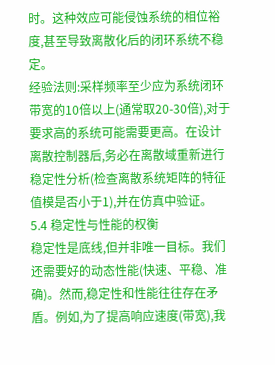时。这种效应可能侵蚀系统的相位裕度,甚至导致离散化后的闭环系统不稳定。
经验法则:采样频率至少应为系统闭环带宽的10倍以上(通常取20-30倍),对于要求高的系统可能需要更高。在设计离散控制器后,务必在离散域重新进行稳定性分析(检查离散系统矩阵的特征值模是否小于1),并在仿真中验证。
5.4 稳定性与性能的权衡
稳定性是底线,但并非唯一目标。我们还需要好的动态性能(快速、平稳、准确)。然而,稳定性和性能往往存在矛盾。例如,为了提高响应速度(带宽),我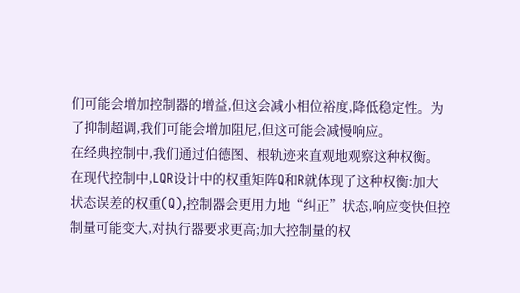们可能会增加控制器的增益,但这会减小相位裕度,降低稳定性。为了抑制超调,我们可能会增加阻尼,但这可能会减慢响应。
在经典控制中,我们通过伯德图、根轨迹来直观地观察这种权衡。在现代控制中,LQR设计中的权重矩阵Q和R就体现了这种权衡:加大状态误差的权重(Q),控制器会更用力地“纠正”状态,响应变快但控制量可能变大,对执行器要求更高;加大控制量的权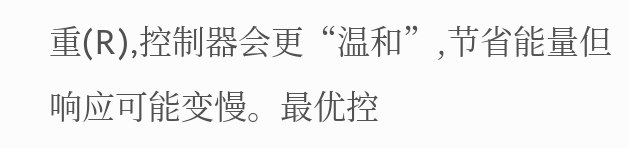重(R),控制器会更“温和”,节省能量但响应可能变慢。最优控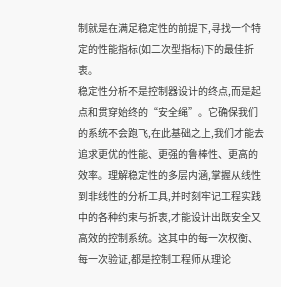制就是在满足稳定性的前提下,寻找一个特定的性能指标(如二次型指标)下的最佳折衷。
稳定性分析不是控制器设计的终点,而是起点和贯穿始终的“安全绳”。它确保我们的系统不会跑飞,在此基础之上,我们才能去追求更优的性能、更强的鲁棒性、更高的效率。理解稳定性的多层内涵,掌握从线性到非线性的分析工具,并时刻牢记工程实践中的各种约束与折衷,才能设计出既安全又高效的控制系统。这其中的每一次权衡、每一次验证,都是控制工程师从理论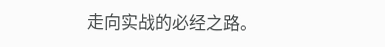走向实战的必经之路。